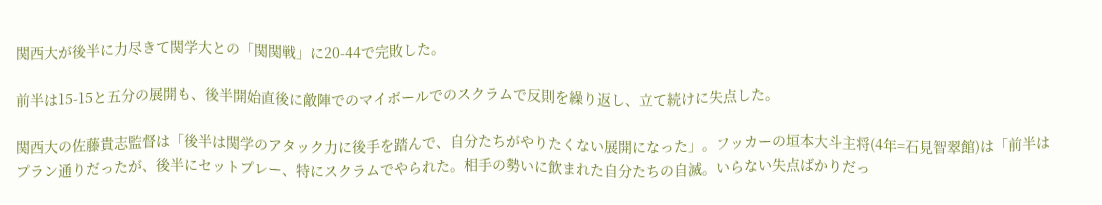関西大が後半に力尽きて関学大との「関関戦」に20-44で完敗した。

前半は15-15と五分の展開も、後半開始直後に敵陣でのマイボールでのスクラムで反則を繰り返し、立て続けに失点した。

関西大の佐藤貴志監督は「後半は関学のアタック力に後手を踏んで、自分たちがやりたくない展開になった」。フッカーの垣本大斗主将(4年=石見智翠館)は「前半はプラン通りだったが、後半にセットプレー、特にスクラムでやられた。相手の勢いに飲まれた自分たちの自滅。いらない失点ばかりだっ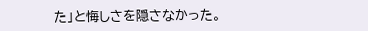た」と悔しさを隠さなかった。